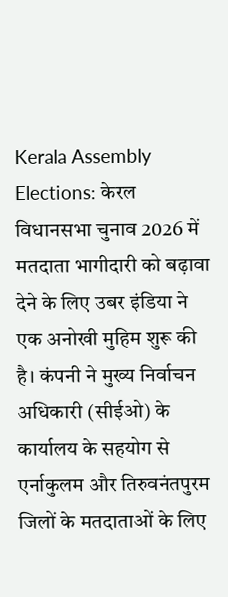Kerala Assembly Elections: केरल विधानसभा चुनाव 2026 में मतदाता भागीदारी को बढ़ावा देने के लिए उबर इंडिया ने एक अनोखी मुहिम शुरू की है। कंपनी ने मुख्य निर्वाचन अधिकारी (सीईओ) के कार्यालय के सहयोग से एर्नाकुलम और तिरुवनंतपुरम जिलों के मतदाताओं के लिए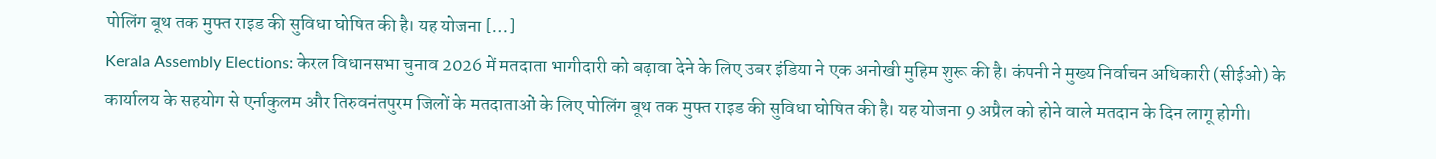पोलिंग बूथ तक मुफ्त राइड की सुविधा घोषित की है। यह योजना […]
Kerala Assembly Elections: केरल विधानसभा चुनाव 2026 में मतदाता भागीदारी को बढ़ावा देने के लिए उबर इंडिया ने एक अनोखी मुहिम शुरू की है। कंपनी ने मुख्य निर्वाचन अधिकारी (सीईओ) के कार्यालय के सहयोग से एर्नाकुलम और तिरुवनंतपुरम जिलों के मतदाताओं के लिए पोलिंग बूथ तक मुफ्त राइड की सुविधा घोषित की है। यह योजना 9 अप्रैल को होने वाले मतदान के दिन लागू होगी।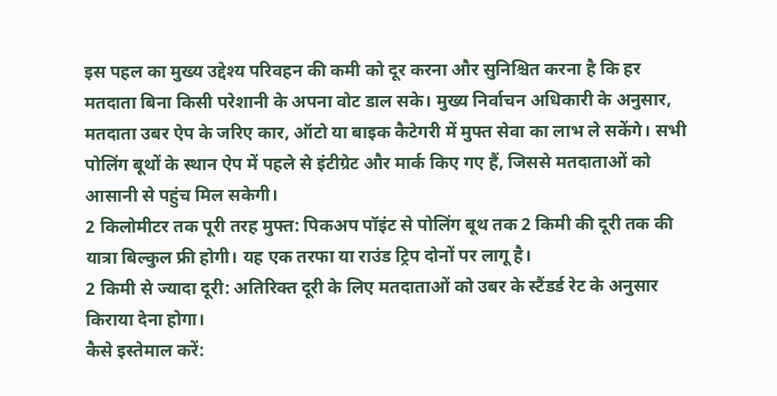इस पहल का मुख्य उद्देश्य परिवहन की कमी को दूर करना और सुनिश्चित करना है कि हर मतदाता बिना किसी परेशानी के अपना वोट डाल सके। मुख्य निर्वाचन अधिकारी के अनुसार, मतदाता उबर ऐप के जरिए कार, ऑटो या बाइक कैटेगरी में मुफ्त सेवा का लाभ ले सकेंगे। सभी पोलिंग बूथों के स्थान ऐप में पहले से इंटीग्रेट और मार्क किए गए हैं, जिससे मतदाताओं को आसानी से पहुंच मिल सकेगी।
2 किलोमीटर तक पूरी तरह मुफ्त: पिकअप पॉइंट से पोलिंग बूथ तक 2 किमी की दूरी तक की यात्रा बिल्कुल फ्री होगी। यह एक तरफा या राउंड ट्रिप दोनों पर लागू है।
2 किमी से ज्यादा दूरी: अतिरिक्त दूरी के लिए मतदाताओं को उबर के स्टैंडर्ड रेट के अनुसार किराया देना होगा।
कैसे इस्तेमाल करें: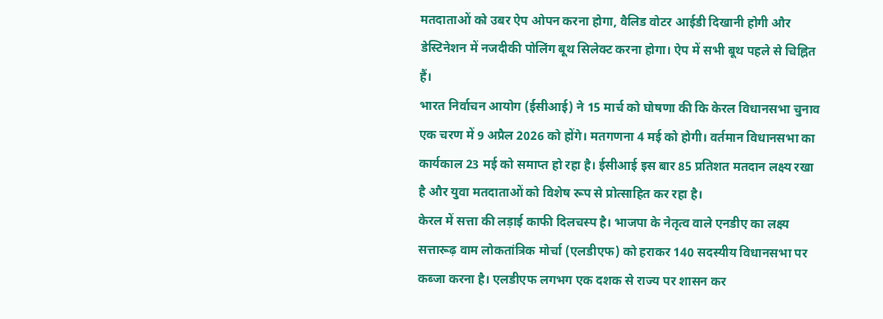मतदाताओं को उबर ऐप ओपन करना होगा, वैलिड वोटर आईडी दिखानी होगी और डेस्टिनेशन में नजदीकी पोलिंग बूथ सिलेक्ट करना होगा। ऐप में सभी बूथ पहले से चिह्नित हैं।
भारत निर्वाचन आयोग (ईसीआई) ने 15 मार्च को घोषणा की कि केरल विधानसभा चुनाव एक चरण में 9 अप्रैल 2026 को होंगे। मतगणना 4 मई को होगी। वर्तमान विधानसभा का कार्यकाल 23 मई को समाप्त हो रहा है। ईसीआई इस बार 85 प्रतिशत मतदान लक्ष्य रखा है और युवा मतदाताओं को विशेष रूप से प्रोत्साहित कर रहा है।
केरल में सत्ता की लड़ाई काफी दिलचस्प है। भाजपा के नेतृत्व वाले एनडीए का लक्ष्य सत्तारूढ़ वाम लोकतांत्रिक मोर्चा (एलडीएफ) को हराकर 140 सदस्यीय विधानसभा पर कब्जा करना है। एलडीएफ लगभग एक दशक से राज्य पर शासन कर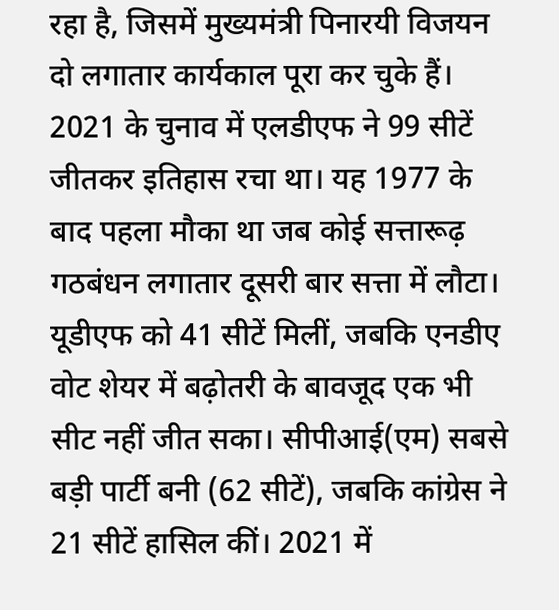रहा है, जिसमें मुख्यमंत्री पिनारयी विजयन दो लगातार कार्यकाल पूरा कर चुके हैं।
2021 के चुनाव में एलडीएफ ने 99 सीटें जीतकर इतिहास रचा था। यह 1977 के बाद पहला मौका था जब कोई सत्तारूढ़ गठबंधन लगातार दूसरी बार सत्ता में लौटा। यूडीएफ को 41 सीटें मिलीं, जबकि एनडीए वोट शेयर में बढ़ोतरी के बावजूद एक भी सीट नहीं जीत सका। सीपीआई(एम) सबसे बड़ी पार्टी बनी (62 सीटें), जबकि कांग्रेस ने 21 सीटें हासिल कीं। 2021 में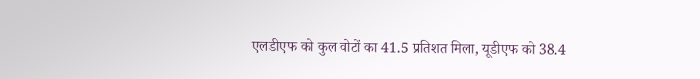एलडीएफ को कुल वोटों का 41.5 प्रतिशत मिला, यूडीएफ को 38.4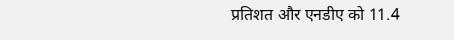प्रतिशत और एनडीए को 11.4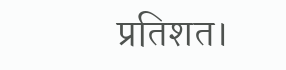प्रतिशत।